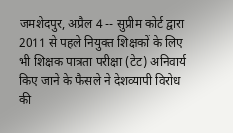जमशेदपुर, अप्रैल 4 -- सुप्रीम कोर्ट द्वारा 2011 से पहले नियुक्त शिक्षकों के लिए भी शिक्षक पात्रता परीक्षा (टेट) अनिवार्य किए जाने के फैसले ने देशव्यापी विरोध की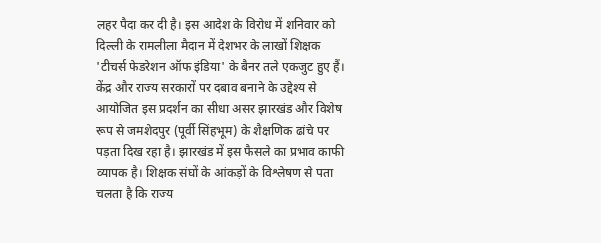लहर पैदा कर दी है। इस आदेश के विरोध में शनिवार को दिल्ली के रामलीला मैदान में देशभर के लाखों शिक्षक 'टीचर्स फेडरेशन ऑफ इंडिया' के बैनर तले एकजुट हुए हैं। केंद्र और राज्य सरकारों पर दबाव बनाने के उद्देश्य से आयोजित इस प्रदर्शन का सीधा असर झारखंड और विशेष रूप से जमशेदपुर (पूर्वी सिंहभूम) के शैक्षणिक ढांचे पर पड़ता दिख रहा है। झारखंड में इस फैसले का प्रभाव काफी व्यापक है। शिक्षक संघों के आंकड़ों के विश्लेषण से पता चलता है कि राज्य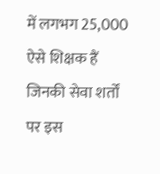में लगभग 25,000 ऐसे शिक्षक हैं जिनकी सेवा शर्तों पर इस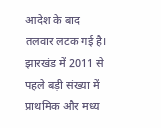आदेश के बाद तलवार लटक गई है। झारखंड में 2011 से पहले बड़ी संख्या में प्राथमिक और मध्य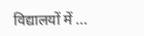विद्यालयों में ...